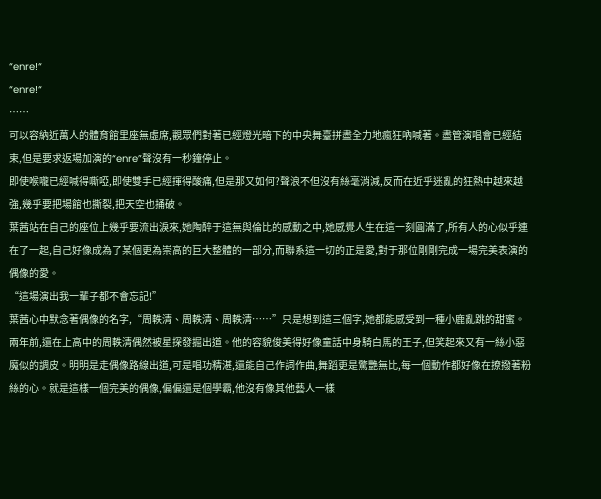“enre!“
“enre!“
……
可以容納近萬人的體育館里座無虛席,觀眾們對著已經燈光暗下的中央舞臺拼盡全力地瘋狂吶喊著。盡管演唱會已經結束,但是要求返場加演的“enre”聲沒有一秒鐘停止。
即使喉嚨已經喊得嘶啞,即使雙手已經揮得酸痛,但是那又如何?聲浪不但沒有絲毫消減,反而在近乎迷亂的狂熱中越來越強,幾乎要把場館也撕裂,把天空也捅破。
葉茜站在自己的座位上幾乎要流出淚來,她陶醉于這無與倫比的感動之中,她感覺人生在這一刻圓滿了,所有人的心似乎連在了一起,自己好像成為了某個更為崇高的巨大整體的一部分,而聯系這一切的正是愛,對于那位剛剛完成一場完美表演的偶像的愛。
“這場演出我一輩子都不會忘記!”
葉茜心中默念著偶像的名字,“周軼清、周軼清、周軼清……”只是想到這三個字,她都能感受到一種小鹿亂跳的甜蜜。
兩年前,還在上高中的周軼清偶然被星探發掘出道。他的容貌俊美得好像童話中身騎白馬的王子,但笑起來又有一絲小惡魔似的調皮。明明是走偶像路線出道,可是唱功精湛,還能自己作詞作曲,舞蹈更是驚艷無比,每一個動作都好像在撩撥著粉絲的心。就是這樣一個完美的偶像,偏偏還是個學霸,他沒有像其他藝人一樣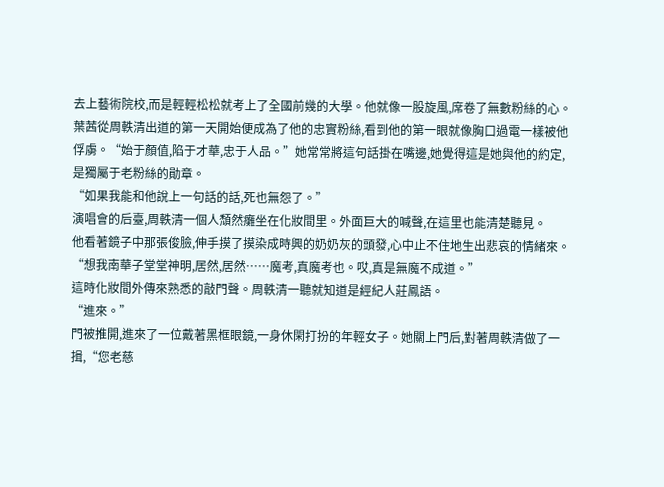去上藝術院校,而是輕輕松松就考上了全國前幾的大學。他就像一股旋風,席卷了無數粉絲的心。
葉茜從周軼清出道的第一天開始便成為了他的忠實粉絲,看到他的第一眼就像胸口過電一樣被他俘虜。“始于顏值,陷于才華,忠于人品。”她常常將這句話掛在嘴邊,她覺得這是她與他的約定,是獨屬于老粉絲的勛章。
“如果我能和他說上一句話的話,死也無怨了。”
演唱會的后臺,周軼清一個人頹然癱坐在化妝間里。外面巨大的喊聲,在這里也能清楚聽見。
他看著鏡子中那張俊臉,伸手摸了摸染成時興的奶奶灰的頭發,心中止不住地生出悲哀的情緒來。
“想我南華子堂堂神明,居然,居然……魔考,真魔考也。哎,真是無魔不成道。”
這時化妝間外傳來熟悉的敲門聲。周軼清一聽就知道是經紀人莊鳳語。
“進來。”
門被推開,進來了一位戴著黑框眼鏡,一身休閑打扮的年輕女子。她關上門后,對著周軼清做了一揖,“您老慈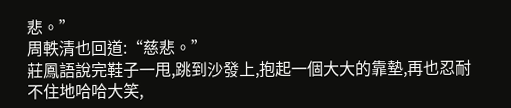悲。”
周軼清也回道:“慈悲。”
莊鳳語說完鞋子一甩,跳到沙發上,抱起一個大大的靠墊,再也忍耐不住地哈哈大笑,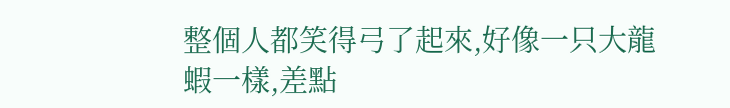整個人都笑得弓了起來,好像一只大龍蝦一樣,差點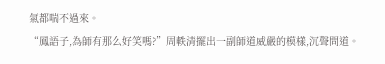氣都喘不過來。
“鳳語子,為師有那么好笑嗎?”周軼清擺出一副師道威嚴的模樣,沉聲問道。